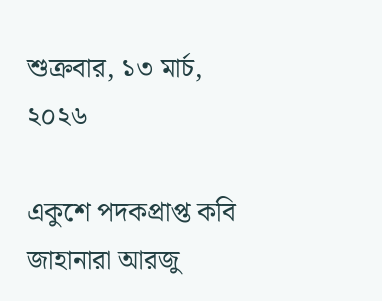শুক্রবার, ১৩ মার্চ, ২০২৬

একুশে পদকপ্রাপ্ত কবি জাহানারা আরজু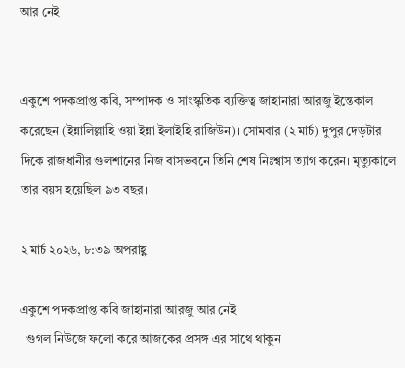আর নেই


একুশে পদকপ্রাপ্ত কবি, সম্পাদক ও সাংস্কৃতিক ব্যক্তিত্ব জাহানারা আরজু ইন্তেকাল করেছেন (ইন্নালিল্লাহি ওয়া ইন্না ইলাইহি রাজিউন)। সোমবার (২ মার্চ) দুপুর দেড়টার দিকে রাজধানীর গুলশানের নিজ বাসভবনে তিনি শেষ নিঃশ্বাস ত্যাগ করেন। মৃত্যুকালে তার বয়স হয়েছিল ৯৩ বছর।

২ মার্চ ২০২৬, ৮:৩৯ অপরাহ্ণ

একুশে পদকপ্রাপ্ত কবি জাহানারা আরজু আর নেই
  গুগল নিউজে ফলো করে আজকের প্রসঙ্গ এর সাথে থাকুন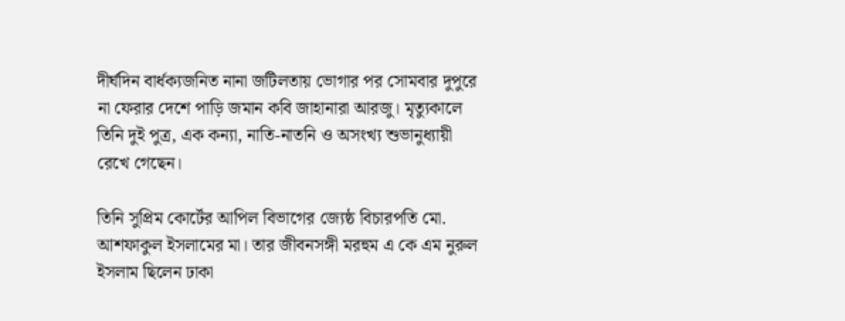দীর্ঘদিন বার্ধক্যজনিত নানা জটিলতায় ভোগার পর সোমবার দুপুরে না ফেরার দেশে পাড়ি জমান কবি জাহানারা আরজু। মৃত্যুকালে তিনি দুই পুত্র, এক কন্যা, নাতি-নাতনি ও অসংখ্য শুভানুধ্যায়ী রেখে গেছেন।

তিনি সুপ্রিম কোর্টের আপিল বিভাগের জ্যেষ্ঠ বিচারপতি মো. আশফাকুল ইসলামের মা। তার জীবনসঙ্গী মরহুম এ কে এম নুরুল ইসলাম ছিলেন ঢাকা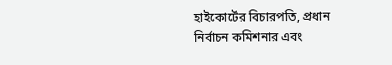হাইকোর্টের বিচারপতি, প্রধান নির্বাচন কমিশনার এবং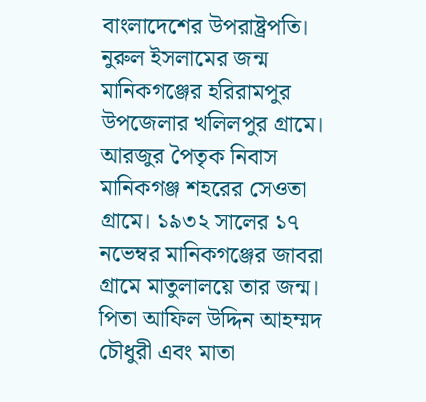বাংলাদেশের উপরাষ্ট্রপতি। নুরুল ইসলামের জন্ম মানিকগঞ্জের হরিরামপুর উপজেলার খলিলপুর গ্রামে। আরজুর পৈতৃক নিবাস মানিকগঞ্জ শহরের সেওতা গ্রামে। ১৯৩২ সালের ১৭ নভেম্বর মানিকগঞ্জের জাবরা গ্রামে মাতুলালয়ে তার জন্ম। পিতা আফিল উদ্দিন আহম্মদ চৌধুরী এবং মাতা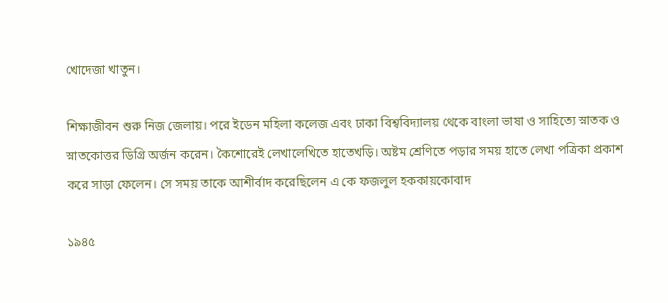খোদেজা খাতুন।

শিক্ষাজীবন শুরু নিজ জেলায়। পরে ইডেন মহিলা কলেজ এবং ঢাকা বিশ্ববিদ্যালয় থেকে বাংলা ভাষা ও সাহিত্যে স্নাতক ও স্নাতকোত্তর ডিগ্রি অর্জন করেন। কৈশোরেই লেখালেখিতে হাতেখড়ি। অষ্টম শ্রেণিতে পড়ার সময় হাতে লেখা পত্রিকা প্রকাশ করে সাড়া ফেলেন। সে সময় তাকে আশীর্বাদ করেছিলেন এ কে ফজলুল হককায়কোবাদ

১৯৪৫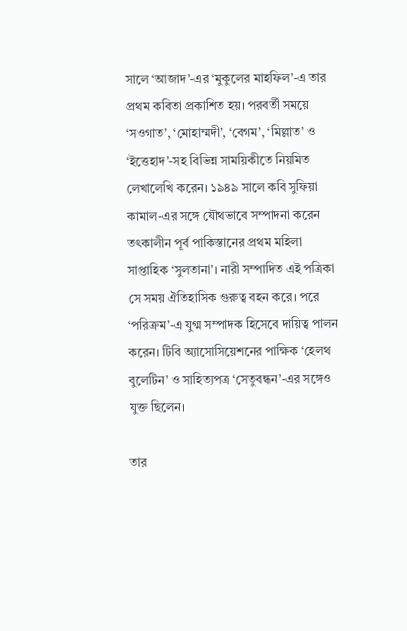সালে ‘আজাদ’-এর ‘মুকুলের মাহফিল’-এ তার প্রথম কবিতা প্রকাশিত হয়। পরবর্তী সময়ে ‘সওগাত’, ‘মোহাম্মদী’, ‘বেগম’, ‘মিল্লাত’ ও ‘ইত্তেহাদ’-সহ বিভিন্ন সাময়িকীতে নিয়মিত লেখালেখি করেন। ১৯৪৯ সালে কবি সুফিয়া কামাল-এর সঙ্গে যৌথভাবে সম্পাদনা করেন তৎকালীন পূর্ব পাকিস্তানের প্রথম মহিলা সাপ্তাহিক ‘সুলতানা’। নারী সম্পাদিত এই পত্রিকা সে সময় ঐতিহাসিক গুরুত্ব বহন করে। পরে ‘পরিক্রম’-এ যুগ্ম সম্পাদক হিসেবে দায়িত্ব পালন করেন। টিবি অ্যাসোসিয়েশনের পাক্ষিক ‘হেলথ বুলেটিন’ ও সাহিত্যপত্র ‘সেতুবন্ধন’-এর সঙ্গেও যুক্ত ছিলেন।

তার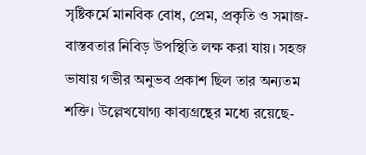সৃষ্টিকর্মে মানবিক বোধ, প্রেম, প্রকৃতি ও সমাজ-বাস্তবতার নিবিড় উপস্থিতি লক্ষ করা যায়। সহজ ভাষায় গভীর অনুভব প্রকাশ ছিল তার অন্যতম শক্তি। উল্লেখযোগ্য কাব্যগ্রন্থের মধ্যে রয়েছে-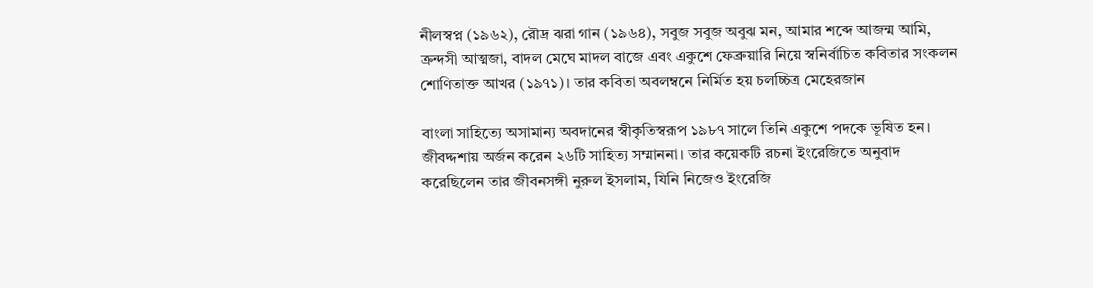নীলস্বপ্ন (১৯৬২), রৌদ্র ঝরা গান (১৯৬৪), সবুজ সবুজ অবুঝ মন, আমার শব্দে আজন্ম আমি, ক্রন্দসী আত্মজা, বাদল মেঘে মাদল বাজে এবং একুশে ফেব্রুয়ারি নিয়ে স্বনির্বাচিত কবিতার সংকলন শোণিতাক্ত আখর (১৯৭১)। তার কবিতা অবলম্বনে নির্মিত হয় চলচ্চিত্র মেহেরজান

বাংলা সাহিত্যে অসামান্য অবদানের স্বীকৃতিস্বরূপ ১৯৮৭ সালে তিনি একুশে পদকে ভূষিত হন। জীবদ্দশায় অর্জন করেন ২৬টি সাহিত্য সম্মাননা। তার কয়েকটি রচনা ইংরেজিতে অনুবাদ করেছিলেন তার জীবনসঙ্গী নুরুল ইসলাম, যিনি নিজেও ইংরেজি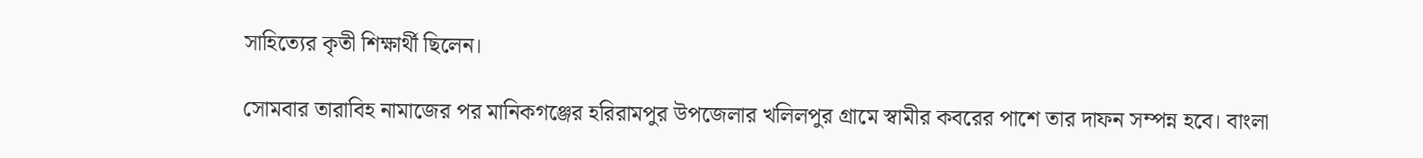সাহিত্যের কৃতী শিক্ষার্থী ছিলেন।

সোমবার তারাবিহ নামাজের পর মানিকগঞ্জের হরিরামপুর উপজেলার খলিলপুর গ্রামে স্বামীর কবরের পাশে তার দাফন সম্পন্ন হবে। বাংলা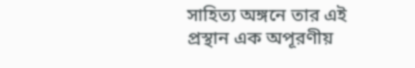সাহিত্য অঙ্গনে তার এই প্রস্থান এক অপূরণীয়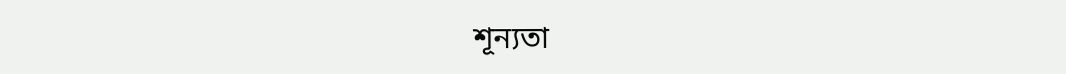শূন্যতা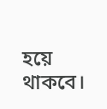হয়ে থাকবে।